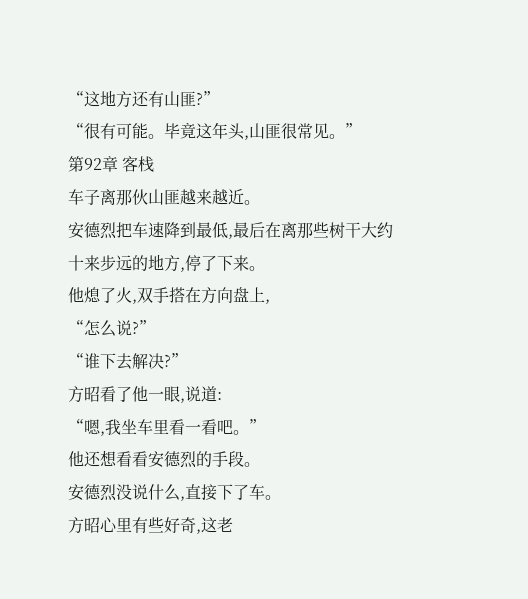“这地方还有山匪?”
“很有可能。毕竟这年头,山匪很常见。”
第92章 客栈
车子离那伙山匪越来越近。
安德烈把车速降到最低,最后在离那些树干大约十来步远的地方,停了下来。
他熄了火,双手搭在方向盘上,
“怎么说?”
“谁下去解决?”
方昭看了他一眼,说道:
“嗯,我坐车里看一看吧。”
他还想看看安德烈的手段。
安德烈没说什么,直接下了车。
方昭心里有些好奇,这老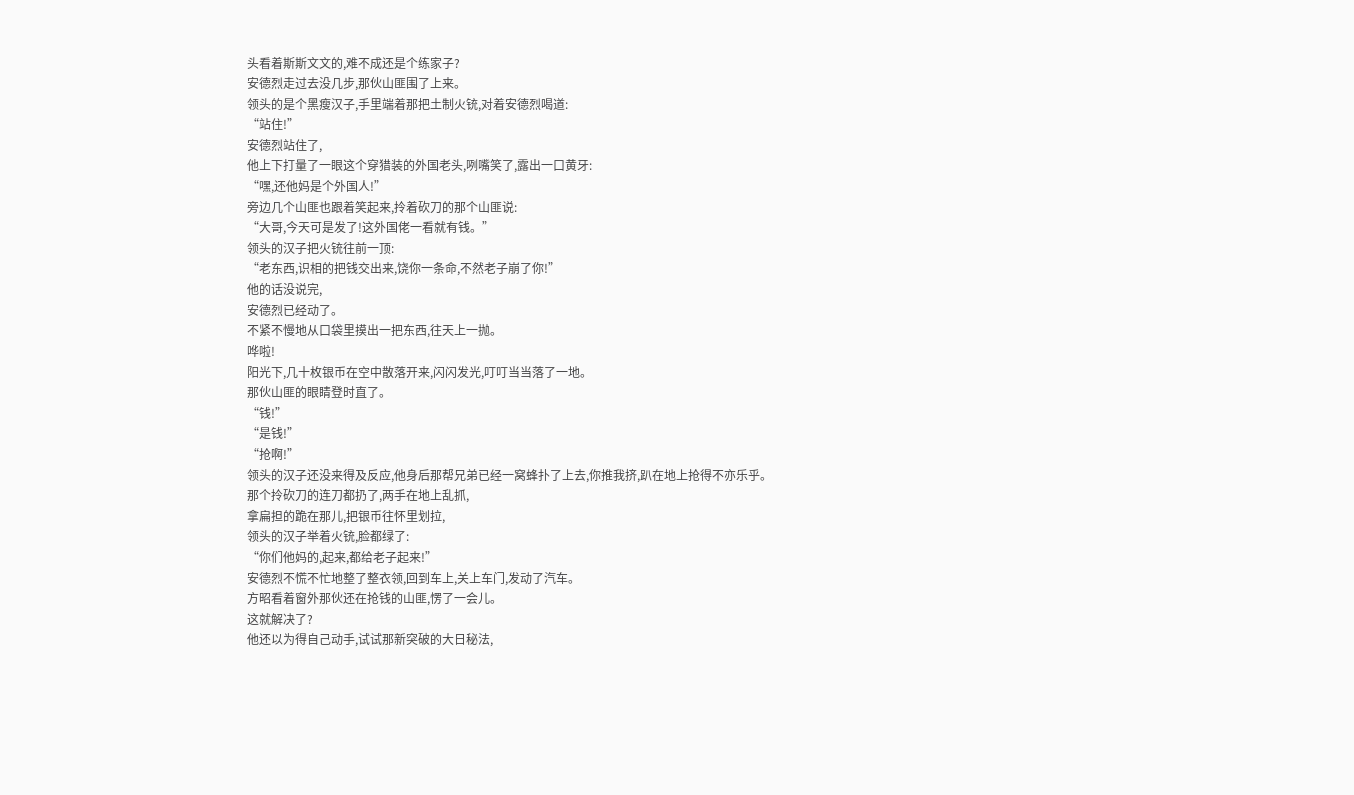头看着斯斯文文的,难不成还是个练家子?
安德烈走过去没几步,那伙山匪围了上来。
领头的是个黑瘦汉子,手里端着那把土制火铳,对着安德烈喝道:
“站住!”
安德烈站住了,
他上下打量了一眼这个穿猎装的外国老头,咧嘴笑了,露出一口黄牙:
“嘿,还他妈是个外国人!”
旁边几个山匪也跟着笑起来,拎着砍刀的那个山匪说:
“大哥,今天可是发了!这外国佬一看就有钱。”
领头的汉子把火铳往前一顶:
“老东西,识相的把钱交出来,饶你一条命,不然老子崩了你!”
他的话没说完,
安德烈已经动了。
不紧不慢地从口袋里摸出一把东西,往天上一抛。
哗啦!
阳光下,几十枚银币在空中散落开来,闪闪发光,叮叮当当落了一地。
那伙山匪的眼睛登时直了。
“钱!”
“是钱!”
“抢啊!”
领头的汉子还没来得及反应,他身后那帮兄弟已经一窝蜂扑了上去,你推我挤,趴在地上抢得不亦乐乎。
那个拎砍刀的连刀都扔了,两手在地上乱抓,
拿扁担的跪在那儿,把银币往怀里划拉,
领头的汉子举着火铳,脸都绿了:
“你们他妈的,起来,都给老子起来!”
安德烈不慌不忙地整了整衣领,回到车上,关上车门,发动了汽车。
方昭看着窗外那伙还在抢钱的山匪,愣了一会儿。
这就解决了?
他还以为得自己动手,试试那新突破的大日秘法,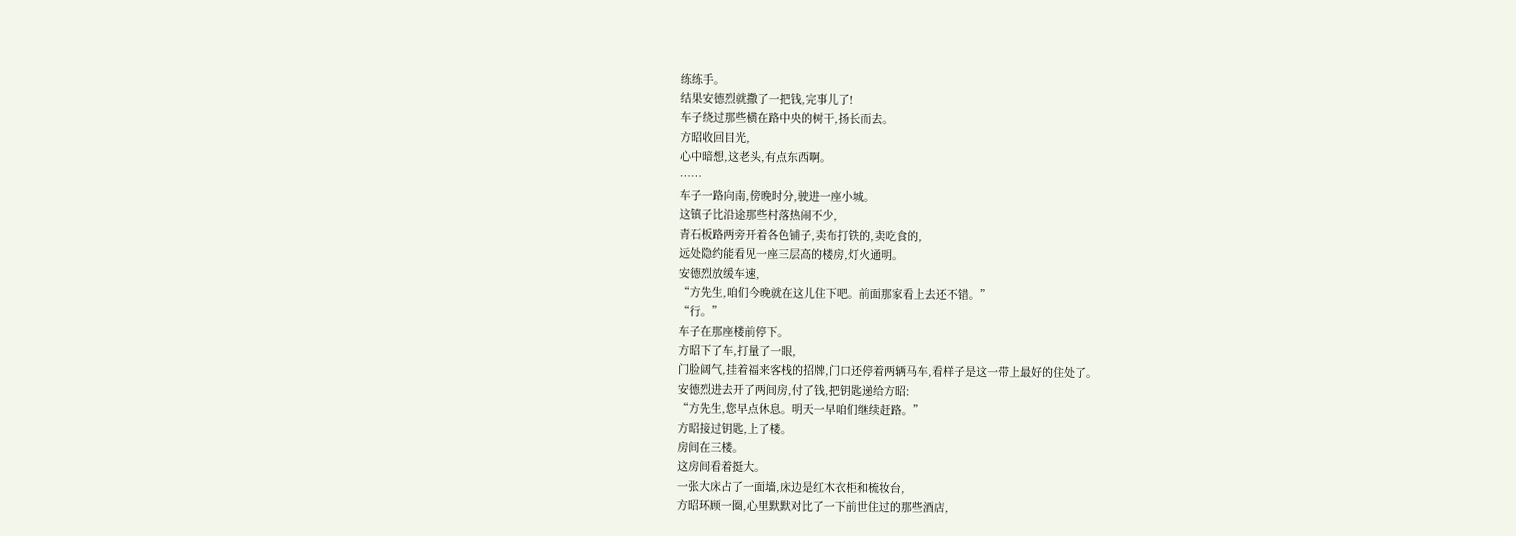练练手。
结果安德烈就撒了一把钱,完事儿了!
车子绕过那些横在路中央的树干,扬长而去。
方昭收回目光,
心中暗想,这老头,有点东西啊。
……
车子一路向南,傍晚时分,驶进一座小城。
这镇子比沿途那些村落热闹不少,
青石板路两旁开着各色铺子,卖布打铁的,卖吃食的,
远处隐约能看见一座三层高的楼房,灯火通明。
安德烈放缓车速,
“方先生,咱们今晚就在这儿住下吧。前面那家看上去还不错。”
“行。”
车子在那座楼前停下。
方昭下了车,打量了一眼,
门脸阔气,挂着福来客栈的招牌,门口还停着两辆马车,看样子是这一带上最好的住处了。
安德烈进去开了两间房,付了钱,把钥匙递给方昭:
“方先生,您早点休息。明天一早咱们继续赶路。”
方昭接过钥匙,上了楼。
房间在三楼。
这房间看着挺大。
一张大床占了一面墙,床边是红木衣柜和梳妆台,
方昭环顾一圈,心里默默对比了一下前世住过的那些酒店,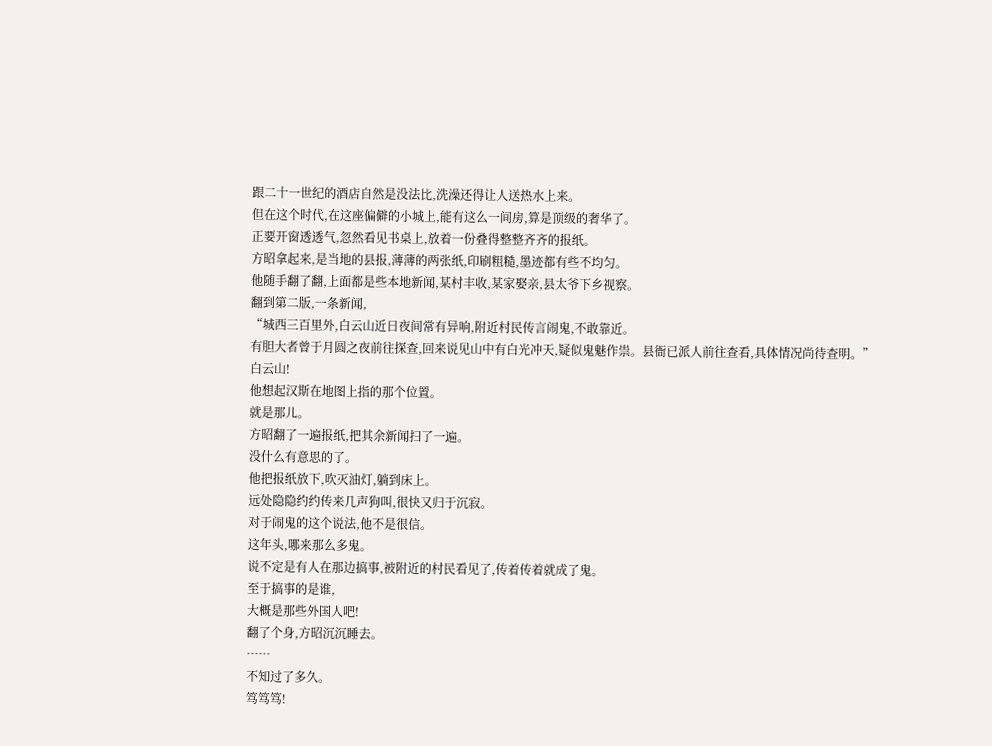跟二十一世纪的酒店自然是没法比,洗澡还得让人送热水上来。
但在这个时代,在这座偏僻的小城上,能有这么一间房,算是顶级的奢华了。
正要开窗透透气,忽然看见书桌上,放着一份叠得整整齐齐的报纸。
方昭拿起来,是当地的县报,薄薄的两张纸,印刷粗糙,墨迹都有些不均匀。
他随手翻了翻,上面都是些本地新闻,某村丰收,某家娶亲,县太爷下乡视察。
翻到第二版,一条新闻,
“城西三百里外,白云山近日夜间常有异响,附近村民传言闹鬼,不敢靠近。
有胆大者曾于月圆之夜前往探查,回来说见山中有白光冲天,疑似鬼魅作祟。县衙已派人前往查看,具体情况尚待查明。”
白云山!
他想起汉斯在地图上指的那个位置。
就是那儿。
方昭翻了一遍报纸,把其余新闻扫了一遍。
没什么有意思的了。
他把报纸放下,吹灭油灯,躺到床上。
远处隐隐约约传来几声狗叫,很快又归于沉寂。
对于闹鬼的这个说法,他不是很信。
这年头,哪来那么多鬼。
说不定是有人在那边搞事,被附近的村民看见了,传着传着就成了鬼。
至于搞事的是谁,
大概是那些外国人吧!
翻了个身,方昭沉沉睡去。
……
不知过了多久。
笃笃笃!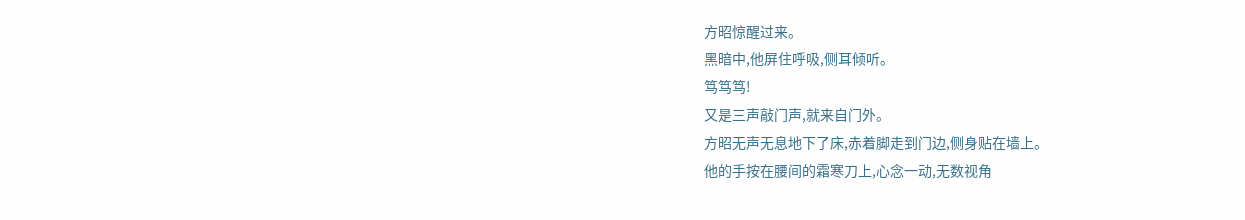方昭惊醒过来。
黑暗中,他屏住呼吸,侧耳倾听。
笃笃笃!
又是三声敲门声,就来自门外。
方昭无声无息地下了床,赤着脚走到门边,侧身贴在墙上。
他的手按在腰间的霜寒刀上,心念一动,无数视角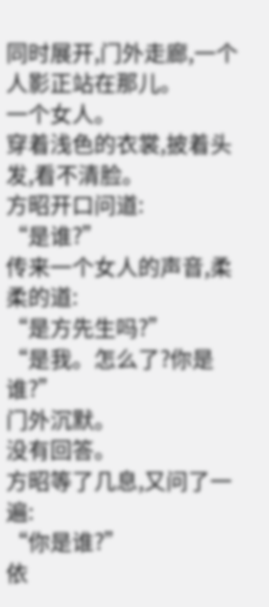同时展开,门外走廊,一个人影正站在那儿。
一个女人。
穿着浅色的衣裳,披着头发,看不清脸。
方昭开口问道:
“是谁?”
传来一个女人的声音,柔柔的道:
“是方先生吗?”
“是我。怎么了?你是谁?”
门外沉默。
没有回答。
方昭等了几息,又问了一遍:
“你是谁?”
依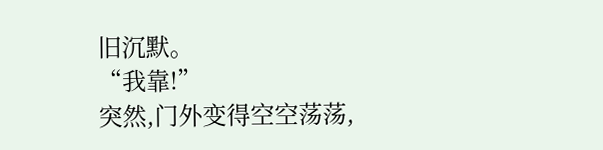旧沉默。
“我靠!”
突然,门外变得空空荡荡,